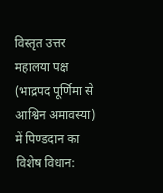विस्तृत उत्तर
महालया पक्ष (भाद्रपद पूर्णिमा से आश्विन अमावस्या) में पिण्डदान का विशेष विधान: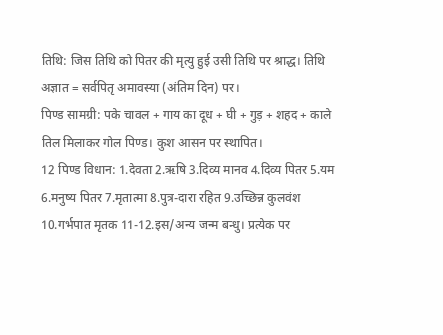तिथि: जिस तिथि को पितर की मृत्यु हुई उसी तिथि पर श्राद्ध। तिथि अज्ञात = सर्वपितृ अमावस्या (अंतिम दिन) पर।
पिण्ड सामग्री: पके चावल + गाय का दूध + घी + गुड़ + शहद + काले तिल मिलाकर गोल पिण्ड। कुश आसन पर स्थापित।
12 पिण्ड विधान: 1.देवता 2.ऋषि 3.दिव्य मानव 4.दिव्य पितर 5.यम 6.मनुष्य पितर 7.मृतात्मा 8.पुत्र-दारा रहित 9.उच्छिन्न कुलवंश 10.गर्भपात मृतक 11-12.इस/अन्य जन्म बन्धु। प्रत्येक पर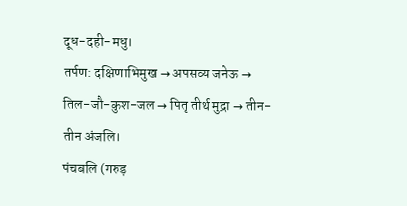दूध-दही-मधु।
तर्पण: दक्षिणाभिमुख → अपसव्य जनेऊ → तिल-जौ-कुश-जल → पितृ तीर्थ मुद्रा → तीन-तीन अंजलि।
पंचबलि (गरुड़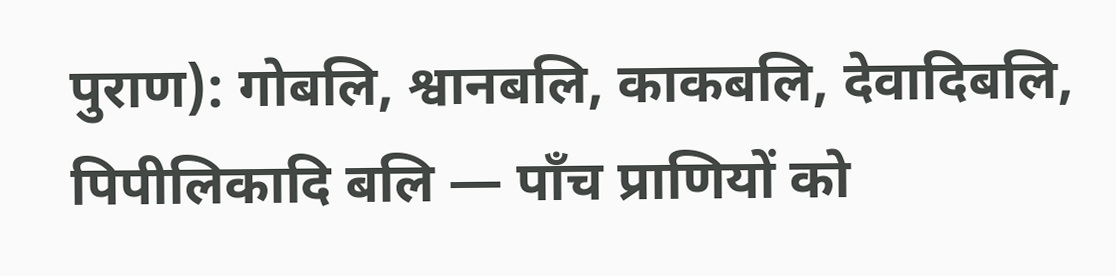पुराण): गोबलि, श्वानबलि, काकबलि, देवादिबलि, पिपीलिकादि बलि — पाँच प्राणियों को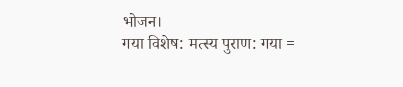भोजन।
गया विशेष: मत्स्य पुराण: गया =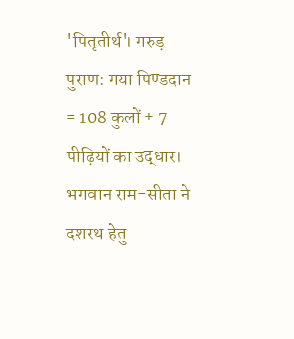'पितृतीर्थ'। गरुड़ पुराण: गया पिण्डदान = 108 कुलों + 7 पीढ़ियों का उद्धार। भगवान राम-सीता ने दशरथ हेतु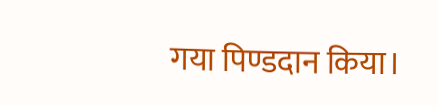गया पिण्डदान किया।